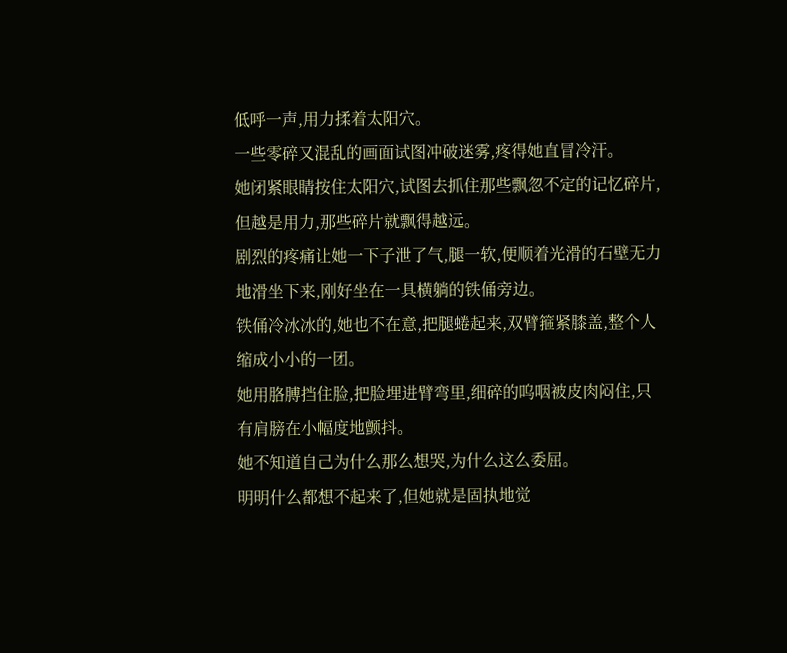低呼一声,用力揉着太阳穴。
一些零碎又混乱的画面试图冲破迷雾,疼得她直冒冷汗。
她闭紧眼睛按住太阳穴,试图去抓住那些飘忽不定的记忆碎片,但越是用力,那些碎片就飘得越远。
剧烈的疼痛让她一下子泄了气,腿一软,便顺着光滑的石壁无力地滑坐下来,刚好坐在一具横躺的铁俑旁边。
铁俑冷冰冰的,她也不在意,把腿蜷起来,双臂箍紧膝盖,整个人缩成小小的一团。
她用胳膊挡住脸,把脸埋进臂弯里,细碎的呜咽被皮肉闷住,只有肩膀在小幅度地颤抖。
她不知道自己为什么那么想哭,为什么这么委屈。
明明什么都想不起来了,但她就是固执地觉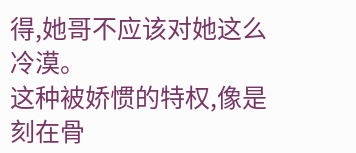得,她哥不应该对她这么冷漠。
这种被娇惯的特权,像是刻在骨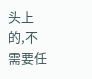头上的,不需要任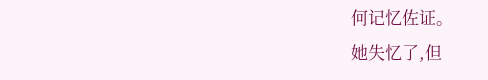何记忆佐证。
她失忆了,但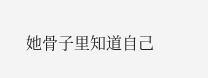她骨子里知道自己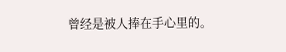曾经是被人捧在手心里的。